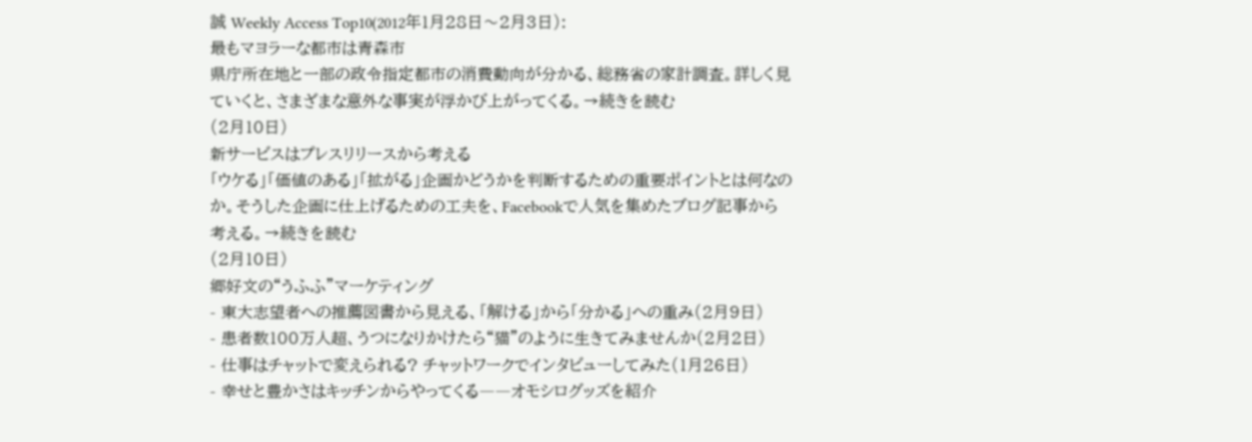誠 Weekly Access Top10(2012年1月28日〜2月3日):
最もマヨラーな都市は青森市
県庁所在地と一部の政令指定都市の消費動向が分かる、総務省の家計調査。詳しく見ていくと、さまざまな意外な事実が浮かび上がってくる。→続きを読む
(2月10日)
新サービスはプレスリリースから考える
「ウケる」「価値のある」「拡がる」企画かどうかを判断するための重要ポイントとは何なのか。そうした企画に仕上げるための工夫を、Facebookで人気を集めたブログ記事から考える。→続きを読む
(2月10日)
郷好文の“うふふ”マーケティング
- 東大志望者への推薦図書から見える、「解ける」から「分かる」への重み(2月9日)
- 患者数100万人超、うつになりかけたら“猫”のように生きてみませんか(2月2日)
- 仕事はチャットで変えられる? チャットワークでインタビューしてみた(1月26日)
- 幸せと豊かさはキッチンからやってくる――オモシログッズを紹介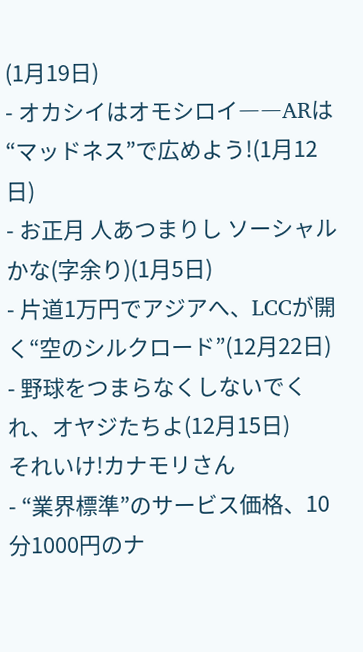(1月19日)
- オカシイはオモシロイ――ARは“マッドネス”で広めよう!(1月12日)
- お正月 人あつまりし ソーシャルかな(字余り)(1月5日)
- 片道1万円でアジアへ、LCCが開く“空のシルクロード”(12月22日)
- 野球をつまらなくしないでくれ、オヤジたちよ(12月15日)
それいけ!カナモリさん
- “業界標準”のサービス価格、10分1000円のナ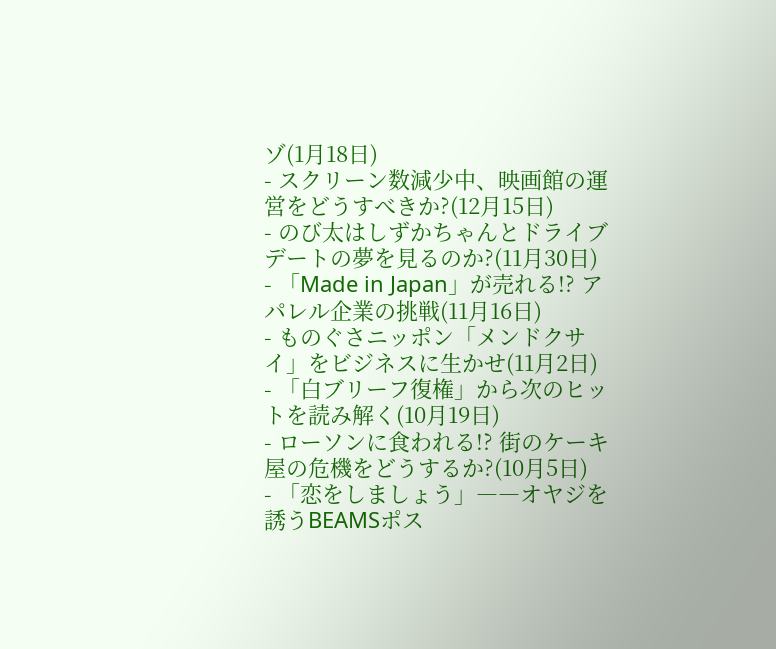ゾ(1月18日)
- スクリーン数減少中、映画館の運営をどうすべきか?(12月15日)
- のび太はしずかちゃんとドライブデートの夢を見るのか?(11月30日)
- 「Made in Japan」が売れる!? アパレル企業の挑戦(11月16日)
- ものぐさニッポン「メンドクサイ」をビジネスに生かせ(11月2日)
- 「白ブリーフ復権」から次のヒットを読み解く(10月19日)
- ローソンに食われる!? 街のケーキ屋の危機をどうするか?(10月5日)
- 「恋をしましょう」――オヤジを誘うBEAMSポス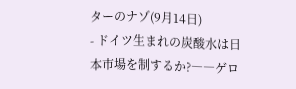ターのナゾ(9月14日)
- ドイツ生まれの炭酸水は日本市場を制するか?――ゲロ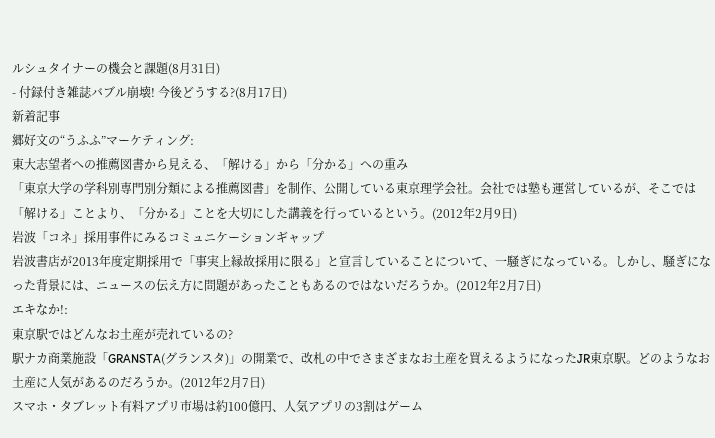ルシュタイナーの機会と課題(8月31日)
- 付録付き雑誌バブル崩壊! 今後どうする?(8月17日)
新着記事
郷好文の“うふふ”マーケティング:
東大志望者への推薦図書から見える、「解ける」から「分かる」への重み
「東京大学の学科別専門別分類による推薦図書」を制作、公開している東京理学会社。会社では塾も運営しているが、そこでは「解ける」ことより、「分かる」ことを大切にした講義を行っているという。(2012年2月9日)
岩波「コネ」採用事件にみるコミュニケーションギャップ
岩波書店が2013年度定期採用で「事実上縁故採用に限る」と宣言していることについて、一騒ぎになっている。しかし、騒ぎになった背景には、ニュースの伝え方に問題があったこともあるのではないだろうか。(2012年2月7日)
エキなか!:
東京駅ではどんなお土産が売れているの?
駅ナカ商業施設「GRANSTA(グランスタ)」の開業で、改札の中でさまざまなお土産を買えるようになったJR東京駅。どのようなお土産に人気があるのだろうか。(2012年2月7日)
スマホ・タブレット有料アプリ市場は約100億円、人気アプリの3割はゲーム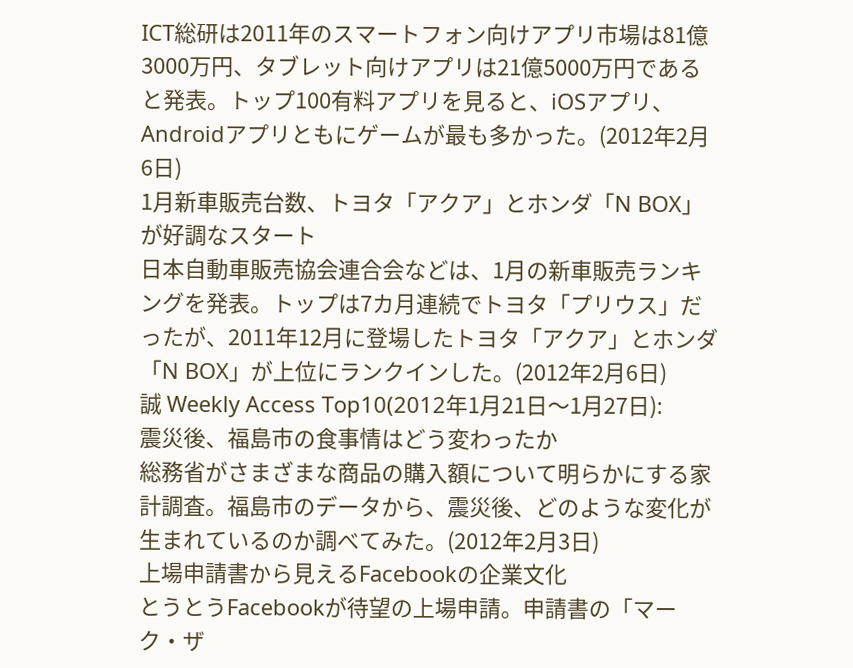ICT総研は2011年のスマートフォン向けアプリ市場は81億3000万円、タブレット向けアプリは21億5000万円であると発表。トップ100有料アプリを見ると、iOSアプリ、Androidアプリともにゲームが最も多かった。(2012年2月6日)
1月新車販売台数、トヨタ「アクア」とホンダ「N BOX」が好調なスタート
日本自動車販売協会連合会などは、1月の新車販売ランキングを発表。トップは7カ月連続でトヨタ「プリウス」だったが、2011年12月に登場したトヨタ「アクア」とホンダ「N BOX」が上位にランクインした。(2012年2月6日)
誠 Weekly Access Top10(2012年1月21日〜1月27日):
震災後、福島市の食事情はどう変わったか
総務省がさまざまな商品の購入額について明らかにする家計調査。福島市のデータから、震災後、どのような変化が生まれているのか調べてみた。(2012年2月3日)
上場申請書から見えるFacebookの企業文化
とうとうFacebookが待望の上場申請。申請書の「マーク・ザ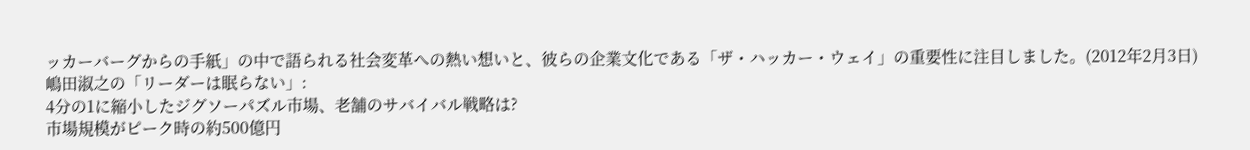ッカーバーグからの手紙」の中で語られる社会変革への熱い想いと、彼らの企業文化である「ザ・ハッカー・ウェイ」の重要性に注目しました。(2012年2月3日)
嶋田淑之の「リーダーは眠らない」:
4分の1に縮小したジグソーパズル市場、老舗のサバイバル戦略は?
市場規模がピーク時の約500億円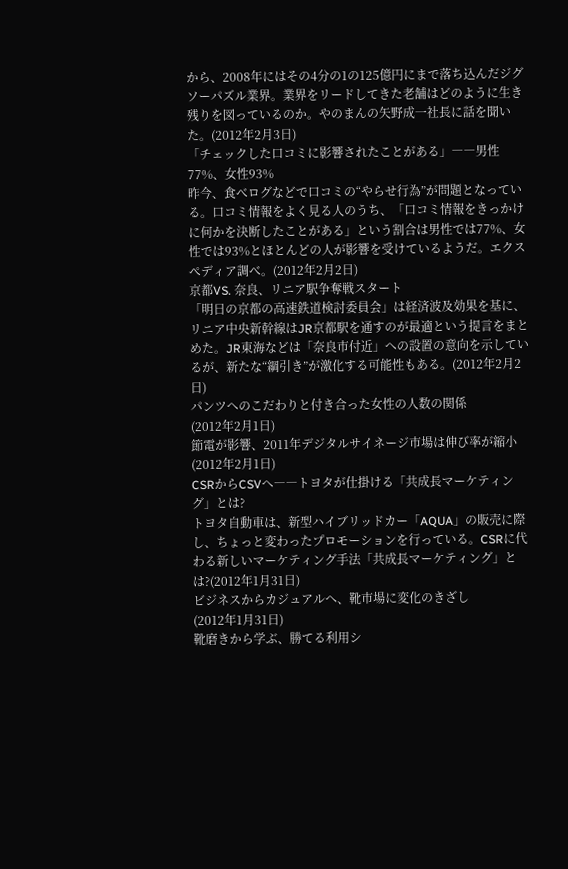から、2008年にはその4分の1の125億円にまで落ち込んだジグソーパズル業界。業界をリードしてきた老舗はどのように生き残りを図っているのか。やのまんの矢野成一社長に話を聞いた。(2012年2月3日)
「チェックした口コミに影響されたことがある」――男性77%、女性93%
昨今、食べログなどで口コミの“やらせ行為”が問題となっている。口コミ情報をよく見る人のうち、「口コミ情報をきっかけに何かを決断したことがある」という割合は男性では77%、女性では93%とほとんどの人が影響を受けているようだ。エクスぺディア調べ。(2012年2月2日)
京都VS. 奈良、リニア駅争奪戦スタート
「明日の京都の高速鉄道検討委員会」は経済波及効果を基に、リニア中央新幹線はJR京都駅を通すのが最適という提言をまとめた。JR東海などは「奈良市付近」への設置の意向を示しているが、新たな“綱引き”が激化する可能性もある。(2012年2月2日)
パンツへのこだわりと付き合った女性の人数の関係
(2012年2月1日)
節電が影響、2011年デジタルサイネージ市場は伸び率が縮小
(2012年2月1日)
CSRからCSVへ――トヨタが仕掛ける「共成長マーケティング」とは?
トヨタ自動車は、新型ハイブリッドカー「AQUA」の販売に際し、ちょっと変わったプロモーションを行っている。CSRに代わる新しいマーケティング手法「共成長マーケティング」とは?(2012年1月31日)
ビジネスからカジュアルへ、靴市場に変化のきざし
(2012年1月31日)
靴磨きから学ぶ、勝てる利用シ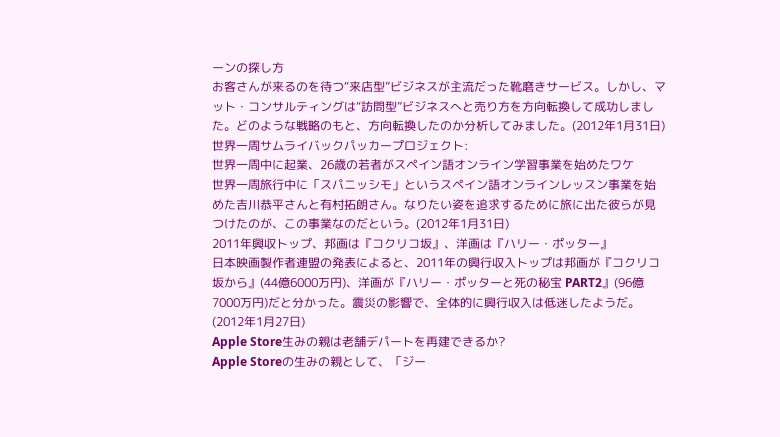ーンの探し方
お客さんが来るのを待つ“来店型”ビジネスが主流だった靴磨きサービス。しかし、マット・コンサルティングは“訪問型”ビジネスへと売り方を方向転換して成功しました。どのような戦略のもと、方向転換したのか分析してみました。(2012年1月31日)
世界一周サムライバックパッカープロジェクト:
世界一周中に起業、26歳の若者がスペイン語オンライン学習事業を始めたワケ
世界一周旅行中に「スパニッシモ」というスペイン語オンラインレッスン事業を始めた吉川恭平さんと有村拓朗さん。なりたい姿を追求するために旅に出た彼らが見つけたのが、この事業なのだという。(2012年1月31日)
2011年興収トップ、邦画は『コクリコ坂』、洋画は『ハリー・ポッター』
日本映画製作者連盟の発表によると、2011年の興行収入トップは邦画が『コクリコ坂から』(44億6000万円)、洋画が『ハリー・ポッターと死の秘宝 PART2』(96億7000万円)だと分かった。震災の影響で、全体的に興行収入は低迷したようだ。(2012年1月27日)
Apple Store生みの親は老舗デパートを再建できるか?
Apple Storeの生みの親として、「ジー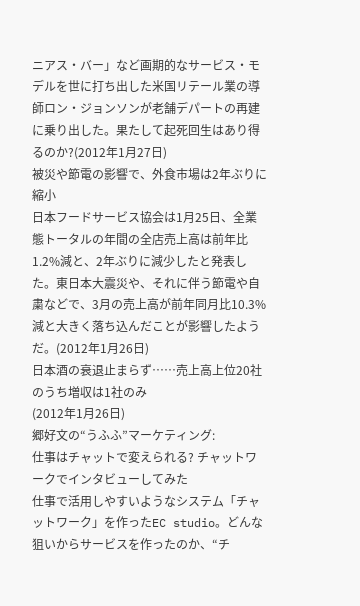ニアス・バー」など画期的なサービス・モデルを世に打ち出した米国リテール業の導師ロン・ジョンソンが老舗デパートの再建に乗り出した。果たして起死回生はあり得るのか?(2012年1月27日)
被災や節電の影響で、外食市場は2年ぶりに縮小
日本フードサービス協会は1月25日、全業態トータルの年間の全店売上高は前年比1.2%減と、2年ぶりに減少したと発表した。東日本大震災や、それに伴う節電や自粛などで、3月の売上高が前年同月比10.3%減と大きく落ち込んだことが影響したようだ。(2012年1月26日)
日本酒の衰退止まらず……売上高上位20社のうち増収は1社のみ
(2012年1月26日)
郷好文の“うふふ”マーケティング:
仕事はチャットで変えられる? チャットワークでインタビューしてみた
仕事で活用しやすいようなシステム「チャットワーク」を作ったEC studio。どんな狙いからサービスを作ったのか、“チ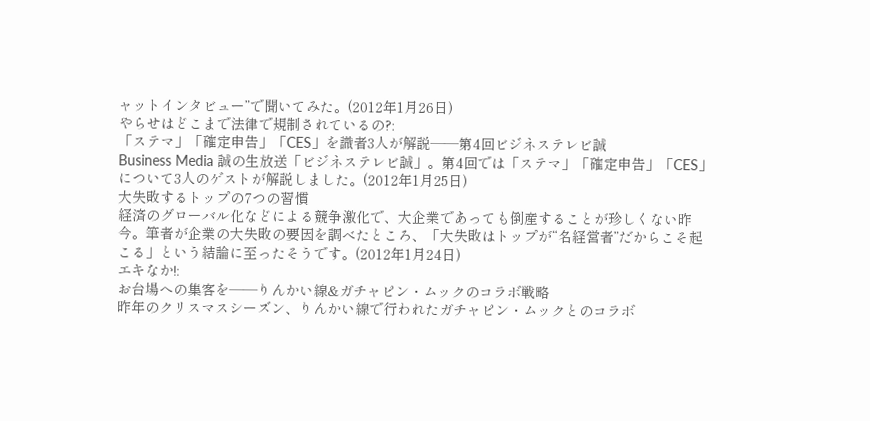ャットインタビュー”で聞いてみた。(2012年1月26日)
やらせはどこまで法律で規制されているの?:
「ステマ」「確定申告」「CES」を識者3人が解説――第4回ビジネステレビ誠
Business Media 誠の生放送「ビジネステレビ誠」。第4回では「ステマ」「確定申告」「CES」について3人のゲストが解説しました。(2012年1月25日)
大失敗するトップの7つの習慣
経済のグローバル化などによる競争激化で、大企業であっても倒産することが珍しくない昨今。筆者が企業の大失敗の要因を調べたところ、「大失敗はトップが“名経営者”だからこそ起こる」という結論に至ったそうです。(2012年1月24日)
エキなか!:
お台場への集客を――りんかい線&ガチャピン・ムックのコラボ戦略
昨年のクリスマスシーズン、りんかい線で行われたガチャピン・ムックとのコラボ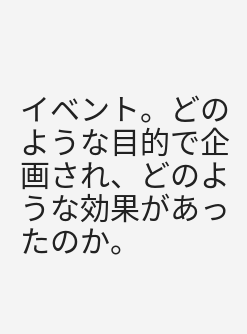イベント。どのような目的で企画され、どのような効果があったのか。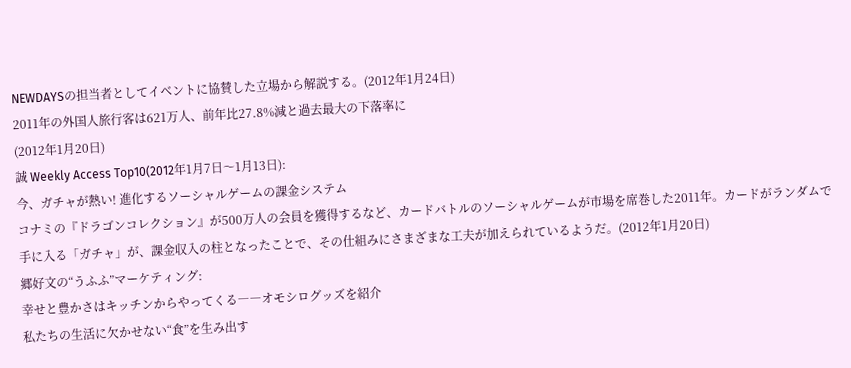NEWDAYSの担当者としてイベントに協賛した立場から解説する。(2012年1月24日)
2011年の外国人旅行客は621万人、前年比27.8%減と過去最大の下落率に
(2012年1月20日)
誠 Weekly Access Top10(2012年1月7日〜1月13日):
今、ガチャが熱い! 進化するソーシャルゲームの課金システム
コナミの『ドラゴンコレクション』が500万人の会員を獲得するなど、カードバトルのソーシャルゲームが市場を席巻した2011年。カードがランダムで手に入る「ガチャ」が、課金収入の柱となったことで、その仕組みにさまざまな工夫が加えられているようだ。(2012年1月20日)
郷好文の“うふふ”マーケティング:
幸せと豊かさはキッチンからやってくる――オモシログッズを紹介
私たちの生活に欠かせない“食”を生み出す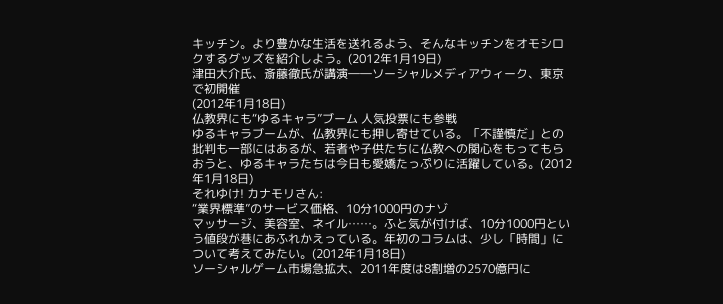キッチン。より豊かな生活を送れるよう、そんなキッチンをオモシロクするグッズを紹介しよう。(2012年1月19日)
津田大介氏、斎藤徹氏が講演――ソーシャルメディアウィーク、東京で初開催
(2012年1月18日)
仏教界にも“ゆるキャラ”ブーム 人気投票にも参戦
ゆるキャラブームが、仏教界にも押し寄せている。「不謹慎だ」との批判も一部にはあるが、若者や子供たちに仏教への関心をもってもらおうと、ゆるキャラたちは今日も愛嬌たっぷりに活躍している。(2012年1月18日)
それゆけ! カナモリさん:
“業界標準”のサービス価格、10分1000円のナゾ
マッサージ、美容室、ネイル……。ふと気が付けば、10分1000円という値段が巷にあふれかえっている。年初のコラムは、少し「時間」について考えてみたい。(2012年1月18日)
ソーシャルゲーム市場急拡大、2011年度は8割増の2570億円に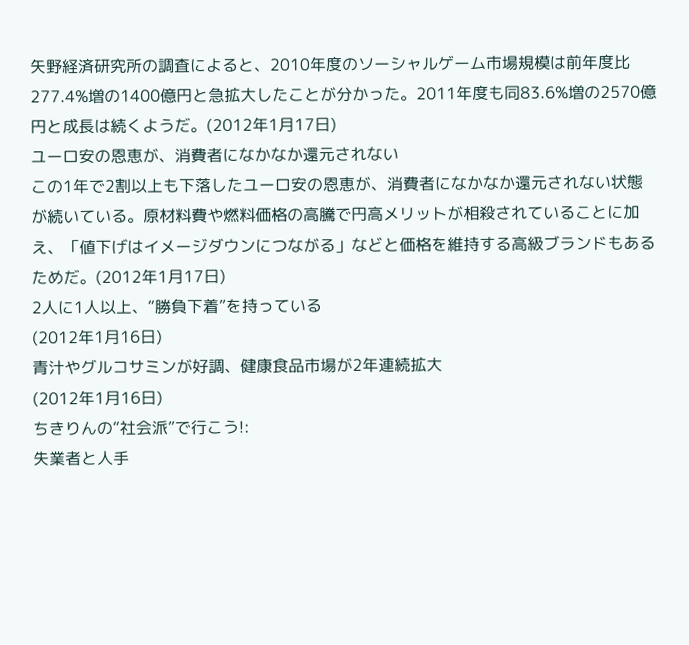矢野経済研究所の調査によると、2010年度のソーシャルゲーム市場規模は前年度比277.4%増の1400億円と急拡大したことが分かった。2011年度も同83.6%増の2570億円と成長は続くようだ。(2012年1月17日)
ユーロ安の恩恵が、消費者になかなか還元されない
この1年で2割以上も下落したユーロ安の恩恵が、消費者になかなか還元されない状態が続いている。原材料費や燃料価格の高騰で円高メリットが相殺されていることに加え、「値下げはイメージダウンにつながる」などと価格を維持する高級ブランドもあるためだ。(2012年1月17日)
2人に1人以上、“勝負下着”を持っている
(2012年1月16日)
青汁やグルコサミンが好調、健康食品市場が2年連続拡大
(2012年1月16日)
ちきりんの“社会派”で行こう!:
失業者と人手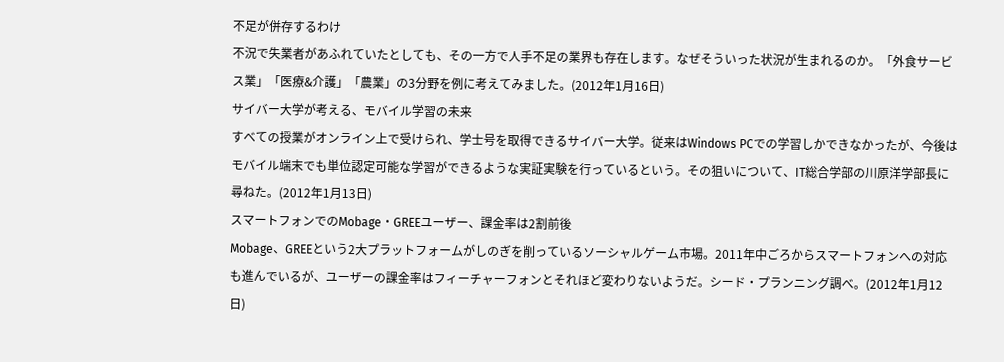不足が併存するわけ
不況で失業者があふれていたとしても、その一方で人手不足の業界も存在します。なぜそういった状況が生まれるのか。「外食サービス業」「医療&介護」「農業」の3分野を例に考えてみました。(2012年1月16日)
サイバー大学が考える、モバイル学習の未来
すべての授業がオンライン上で受けられ、学士号を取得できるサイバー大学。従来はWindows PCでの学習しかできなかったが、今後はモバイル端末でも単位認定可能な学習ができるような実証実験を行っているという。その狙いについて、IT総合学部の川原洋学部長に尋ねた。(2012年1月13日)
スマートフォンでのMobage・GREEユーザー、課金率は2割前後
Mobage、GREEという2大プラットフォームがしのぎを削っているソーシャルゲーム市場。2011年中ごろからスマートフォンへの対応も進んでいるが、ユーザーの課金率はフィーチャーフォンとそれほど変わりないようだ。シード・プランニング調べ。(2012年1月12日)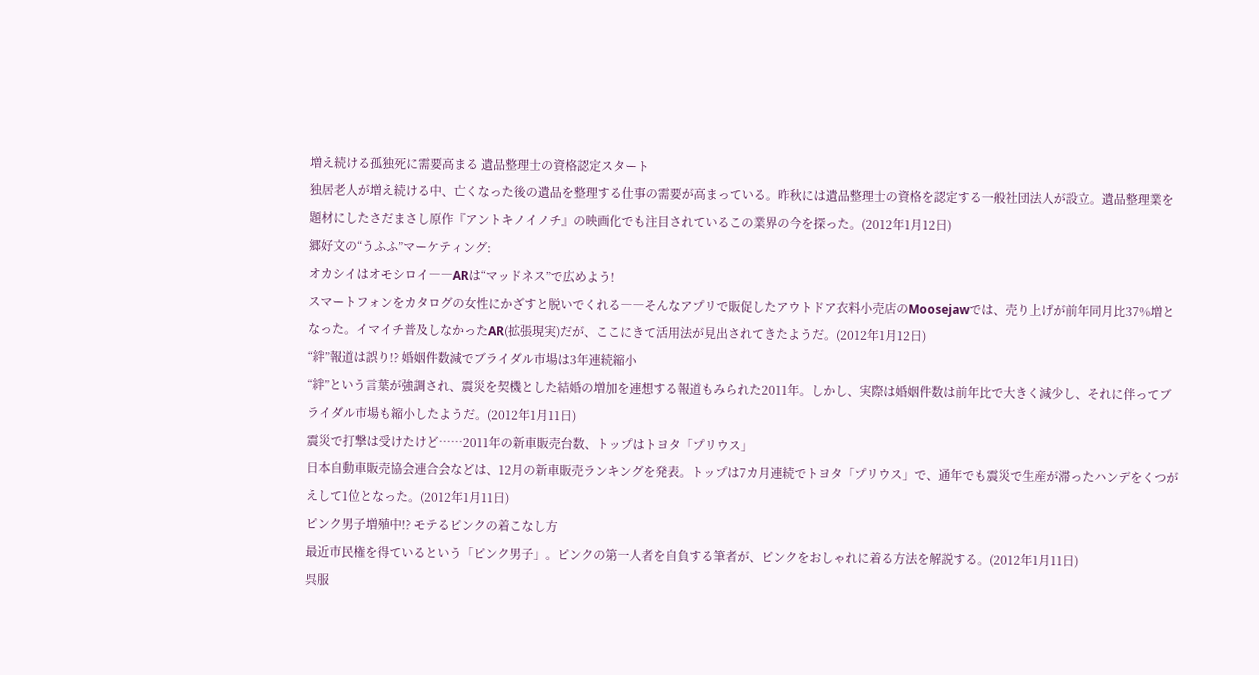増え続ける孤独死に需要高まる 遺品整理士の資格認定スタート
独居老人が増え続ける中、亡くなった後の遺品を整理する仕事の需要が高まっている。昨秋には遺品整理士の資格を認定する一般社団法人が設立。遺品整理業を題材にしたさだまさし原作『アントキノイノチ』の映画化でも注目されているこの業界の今を探った。(2012年1月12日)
郷好文の“うふふ”マーケティング:
オカシイはオモシロイ――ARは“マッドネス”で広めよう!
スマートフォンをカタログの女性にかざすと脱いでくれる――そんなアプリで販促したアウトドア衣料小売店のMoosejawでは、売り上げが前年同月比37%増となった。イマイチ普及しなかったAR(拡張現実)だが、ここにきて活用法が見出されてきたようだ。(2012年1月12日)
“絆”報道は誤り!? 婚姻件数減でブライダル市場は3年連続縮小
“絆”という言葉が強調され、震災を契機とした結婚の増加を連想する報道もみられた2011年。しかし、実際は婚姻件数は前年比で大きく減少し、それに伴ってブライダル市場も縮小したようだ。(2012年1月11日)
震災で打撃は受けたけど……2011年の新車販売台数、トップはトヨタ「プリウス」
日本自動車販売協会連合会などは、12月の新車販売ランキングを発表。トップは7カ月連続でトヨタ「プリウス」で、通年でも震災で生産が滞ったハンデをくつがえして1位となった。(2012年1月11日)
ピンク男子増殖中!? モテるピンクの着こなし方
最近市民権を得ているという「ピンク男子」。ピンクの第一人者を自負する筆者が、ピンクをおしゃれに着る方法を解説する。(2012年1月11日)
呉服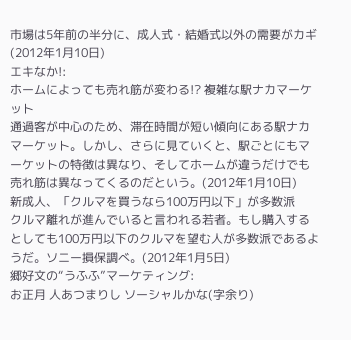市場は5年前の半分に、成人式・結婚式以外の需要がカギ
(2012年1月10日)
エキなか!:
ホームによっても売れ筋が変わる!? 複雑な駅ナカマーケット
通過客が中心のため、滞在時間が短い傾向にある駅ナカマーケット。しかし、さらに見ていくと、駅ごとにもマーケットの特徴は異なり、そしてホームが違うだけでも売れ筋は異なってくるのだという。(2012年1月10日)
新成人、「クルマを買うなら100万円以下」が多数派
クルマ離れが進んでいると言われる若者。もし購入するとしても100万円以下のクルマを望む人が多数派であるようだ。ソニー損保調べ。(2012年1月5日)
郷好文の“うふふ”マーケティング:
お正月 人あつまりし ソーシャルかな(字余り)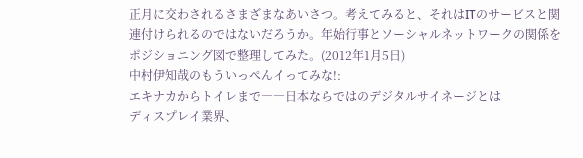正月に交わされるさまざまなあいさつ。考えてみると、それはITのサービスと関連付けられるのではないだろうか。年始行事とソーシャルネットワークの関係をポジショニング図で整理してみた。(2012年1月5日)
中村伊知哉のもういっぺんイってみな!:
エキナカからトイレまで――日本ならではのデジタルサイネージとは
ディスプレイ業界、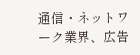通信・ネットワーク業界、広告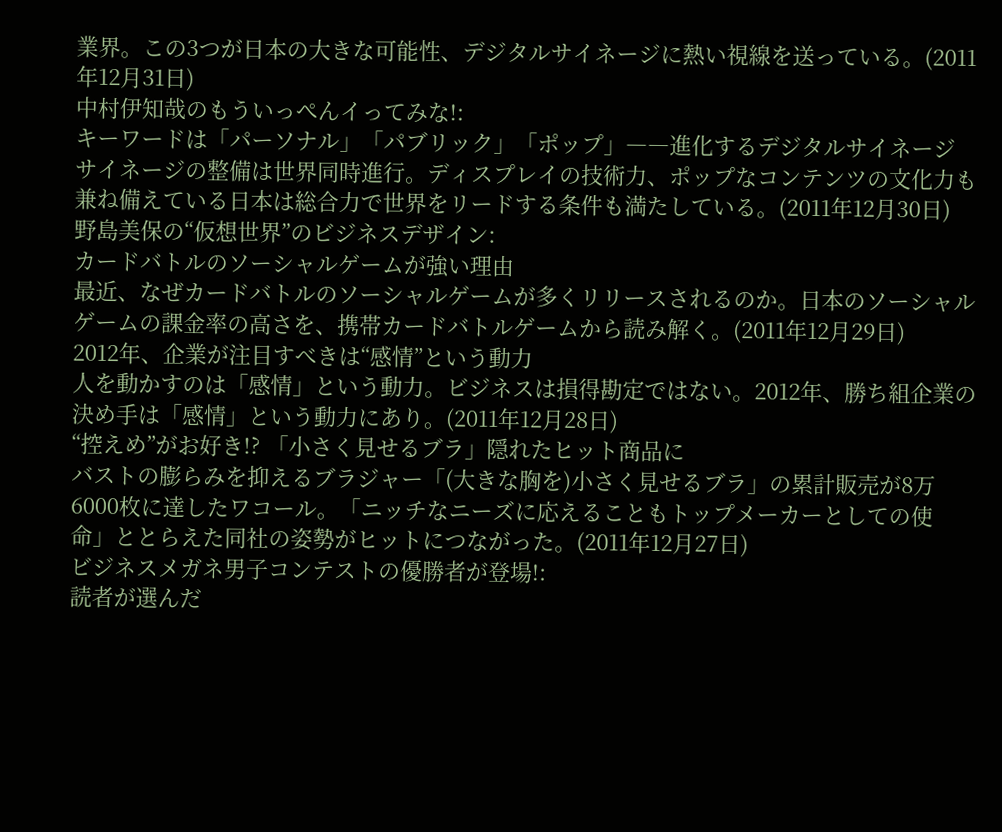業界。この3つが日本の大きな可能性、デジタルサイネージに熱い視線を送っている。(2011年12月31日)
中村伊知哉のもういっぺんイってみな!:
キーワードは「パーソナル」「パブリック」「ポップ」――進化するデジタルサイネージ
サイネージの整備は世界同時進行。ディスプレイの技術力、ポップなコンテンツの文化力も兼ね備えている日本は総合力で世界をリードする条件も満たしている。(2011年12月30日)
野島美保の“仮想世界”のビジネスデザイン:
カードバトルのソーシャルゲームが強い理由
最近、なぜカードバトルのソーシャルゲームが多くリリースされるのか。日本のソーシャルゲームの課金率の高さを、携帯カードバトルゲームから読み解く。(2011年12月29日)
2012年、企業が注目すべきは“感情”という動力
人を動かすのは「感情」という動力。ビジネスは損得勘定ではない。2012年、勝ち組企業の決め手は「感情」という動力にあり。(2011年12月28日)
“控えめ”がお好き!? 「小さく見せるブラ」隠れたヒット商品に
バストの膨らみを抑えるブラジャー「(大きな胸を)小さく見せるブラ」の累計販売が8万6000枚に達したワコール。「ニッチなニーズに応えることもトップメーカーとしての使命」ととらえた同社の姿勢がヒットにつながった。(2011年12月27日)
ビジネスメガネ男子コンテストの優勝者が登場!:
読者が選んだ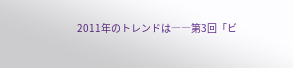2011年のトレンドは――第3回「ビ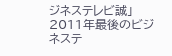ジネステレビ誠」
2011年最後のビジネステ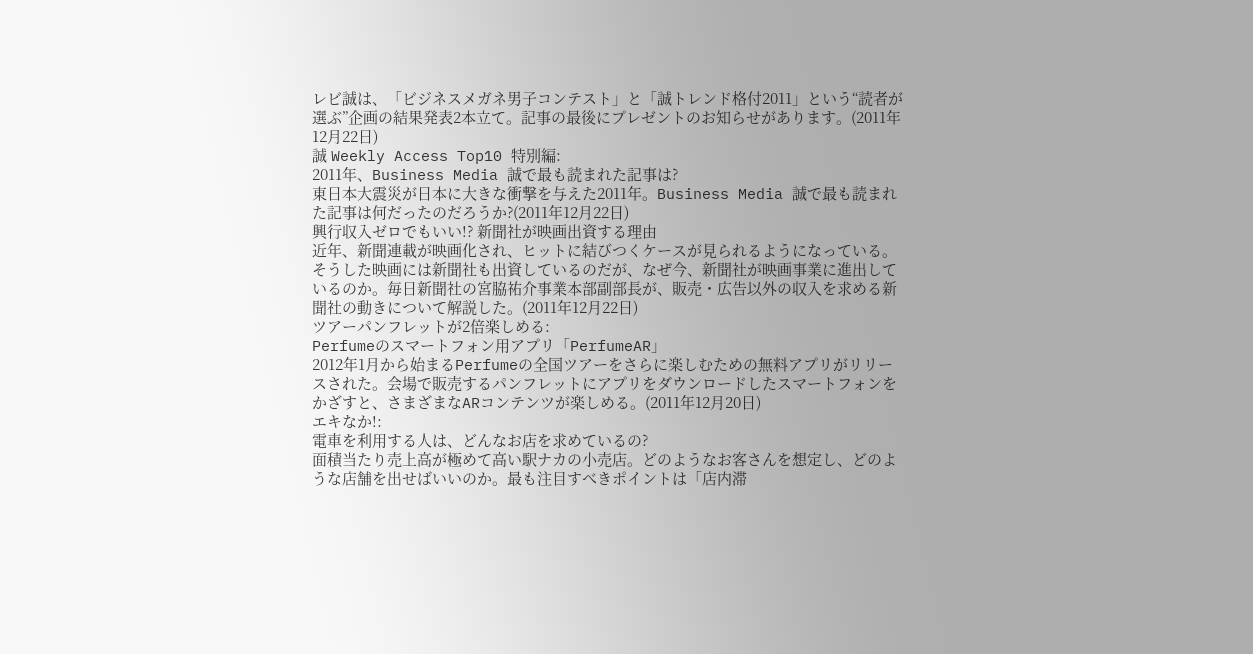レビ誠は、「ビジネスメガネ男子コンテスト」と「誠トレンド格付2011」という“読者が選ぶ”企画の結果発表2本立て。記事の最後にプレゼントのお知らせがあります。(2011年12月22日)
誠 Weekly Access Top10 特別編:
2011年、Business Media 誠で最も読まれた記事は?
東日本大震災が日本に大きな衝撃を与えた2011年。Business Media 誠で最も読まれた記事は何だったのだろうか?(2011年12月22日)
興行収入ゼロでもいい!? 新聞社が映画出資する理由
近年、新聞連載が映画化され、ヒットに結びつくケースが見られるようになっている。そうした映画には新聞社も出資しているのだが、なぜ今、新聞社が映画事業に進出しているのか。毎日新聞社の宮脇祐介事業本部副部長が、販売・広告以外の収入を求める新聞社の動きについて解説した。(2011年12月22日)
ツアーパンフレットが2倍楽しめる:
Perfumeのスマートフォン用アプリ「PerfumeAR」
2012年1月から始まるPerfumeの全国ツアーをさらに楽しむための無料アプリがリリースされた。会場で販売するパンフレットにアプリをダウンロードしたスマートフォンをかざすと、さまざまなARコンテンツが楽しめる。(2011年12月20日)
エキなか!:
電車を利用する人は、どんなお店を求めているの?
面積当たり売上高が極めて高い駅ナカの小売店。どのようなお客さんを想定し、どのような店舗を出せばいいのか。最も注目すべきポイントは「店内滞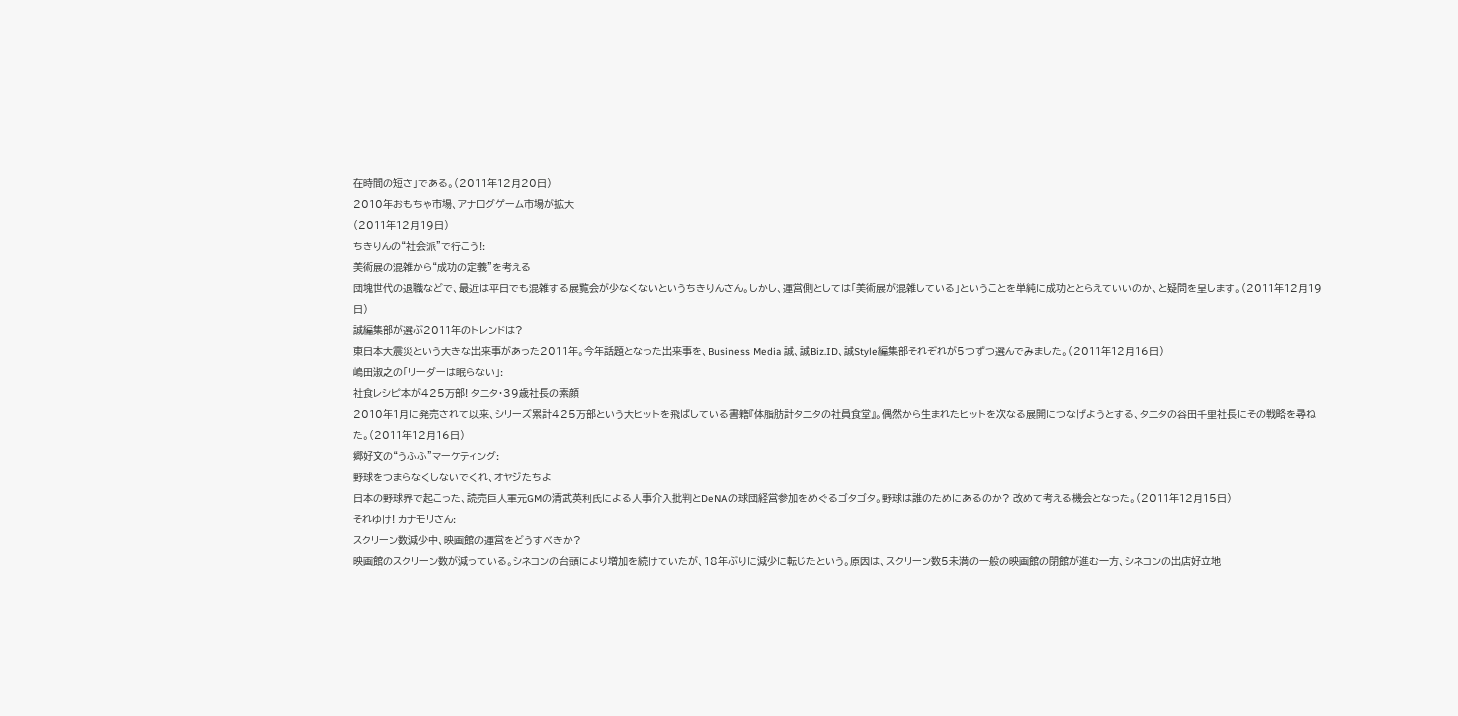在時間の短さ」である。(2011年12月20日)
2010年おもちゃ市場、アナログゲーム市場が拡大
(2011年12月19日)
ちきりんの“社会派”で行こう!:
美術展の混雑から“成功の定義”を考える
団塊世代の退職などで、最近は平日でも混雑する展覧会が少なくないというちきりんさん。しかし、運営側としては「美術展が混雑している」ということを単純に成功ととらえていいのか、と疑問を呈します。(2011年12月19日)
誠編集部が選ぶ2011年のトレンドは?
東日本大震災という大きな出来事があった2011年。今年話題となった出来事を、Business Media 誠、誠Biz.ID、誠Style編集部それぞれが5つずつ選んでみました。(2011年12月16日)
嶋田淑之の「リーダーは眠らない」:
社食レシピ本が425万部! タニタ・39歳社長の素顔
2010年1月に発売されて以来、シリーズ累計425万部という大ヒットを飛ばしている書籍『体脂肪計タニタの社員食堂』。偶然から生まれたヒットを次なる展開につなげようとする、タニタの谷田千里社長にその戦略を尋ねた。(2011年12月16日)
郷好文の“うふふ”マーケティング:
野球をつまらなくしないでくれ、オヤジたちよ
日本の野球界で起こった、読売巨人軍元GMの清武英利氏による人事介入批判とDeNAの球団経営参加をめぐるゴタゴタ。野球は誰のためにあるのか? 改めて考える機会となった。(2011年12月15日)
それゆけ! カナモリさん:
スクリーン数減少中、映画館の運営をどうすべきか?
映画館のスクリーン数が減っている。シネコンの台頭により増加を続けていたが、18年ぶりに減少に転じたという。原因は、スクリーン数5未満の一般の映画館の閉館が進む一方、シネコンの出店好立地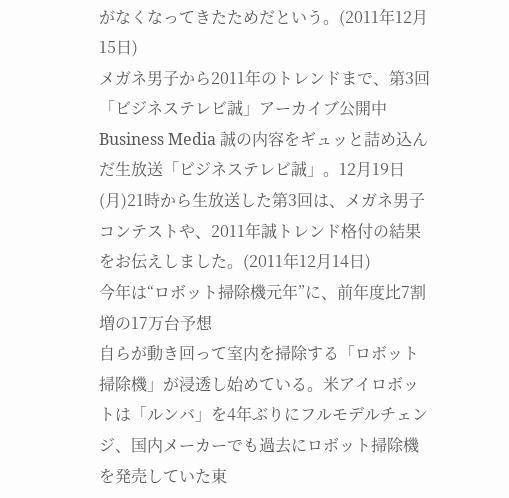がなくなってきたためだという。(2011年12月15日)
メガネ男子から2011年のトレンドまで、第3回「ビジネステレビ誠」アーカイブ公開中
Business Media 誠の内容をギュッと詰め込んだ生放送「ビジネステレビ誠」。12月19日(月)21時から生放送した第3回は、メガネ男子コンテストや、2011年誠トレンド格付の結果をお伝えしました。(2011年12月14日)
今年は“ロボット掃除機元年”に、前年度比7割増の17万台予想
自らが動き回って室内を掃除する「ロボット掃除機」が浸透し始めている。米アイロボットは「ルンバ」を4年ぶりにフルモデルチェンジ、国内メーカーでも過去にロボット掃除機を発売していた東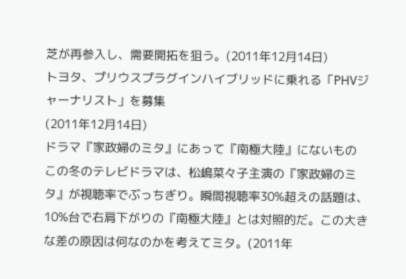芝が再参入し、需要開拓を狙う。(2011年12月14日)
トヨタ、プリウスプラグインハイブリッドに乗れる「PHVジャーナリスト」を募集
(2011年12月14日)
ドラマ『家政婦のミタ』にあって『南極大陸』にないもの
この冬のテレビドラマは、松嶋菜々子主演の『家政婦のミタ』が視聴率でぶっちぎり。瞬間視聴率30%超えの話題は、10%台で右肩下がりの『南極大陸』とは対照的だ。この大きな差の原因は何なのかを考えてミタ。(2011年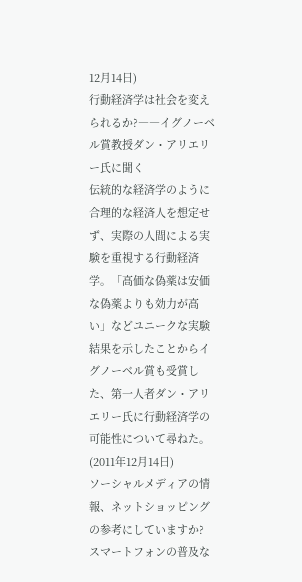12月14日)
行動経済学は社会を変えられるか?――イグノーベル賞教授ダン・アリエリー氏に聞く
伝統的な経済学のように合理的な経済人を想定せず、実際の人間による実験を重視する行動経済学。「高価な偽薬は安価な偽薬よりも効力が高い」などユニークな実験結果を示したことからイグノーベル賞も受賞した、第一人者ダン・アリエリー氏に行動経済学の可能性について尋ねた。(2011年12月14日)
ソーシャルメディアの情報、ネットショッピングの参考にしていますか?
スマートフォンの普及な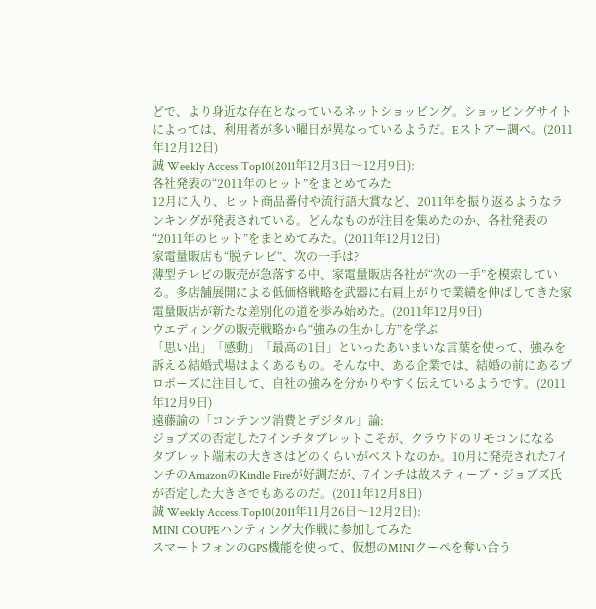どで、より身近な存在となっているネットショッピング。ショッピングサイトによっては、利用者が多い曜日が異なっているようだ。Eストアー調べ。(2011年12月12日)
誠 Weekly Access Top10(2011年12月3日〜12月9日):
各社発表の“2011年のヒット”をまとめてみた
12月に入り、ヒット商品番付や流行語大賞など、2011年を振り返るようなランキングが発表されている。どんなものが注目を集めたのか、各社発表の“2011年のヒット”をまとめてみた。(2011年12月12日)
家電量販店も“脱テレビ”、次の一手は?
薄型テレビの販売が急落する中、家電量販店各社が“次の一手”を模索している。多店舗展開による低価格戦略を武器に右肩上がりで業績を伸ばしてきた家電量販店が新たな差別化の道を歩み始めた。(2011年12月9日)
ウエディングの販売戦略から“強みの生かし方”を学ぶ
「思い出」「感動」「最高の1日」といったあいまいな言葉を使って、強みを訴える結婚式場はよくあるもの。そんな中、ある企業では、結婚の前にあるプロポーズに注目して、自社の強みを分かりやすく伝えているようです。(2011年12月9日)
遠藤諭の「コンテンツ消費とデジタル」論:
ジョブズの否定した7インチタブレットこそが、クラウドのリモコンになる
タブレット端末の大きさはどのくらいがベストなのか。10月に発売された7インチのAmazonのKindle Fireが好調だが、7インチは故スティーブ・ジョブズ氏が否定した大きさでもあるのだ。(2011年12月8日)
誠 Weekly Access Top10(2011年11月26日〜12月2日):
MINI COUPEハンティング大作戦に参加してみた
スマートフォンのGPS機能を使って、仮想のMINIクーペを奪い合う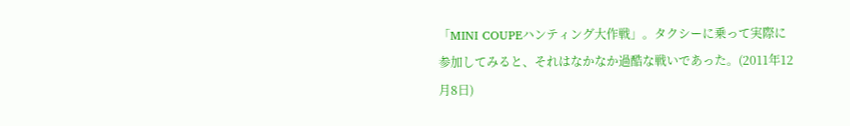「MINI COUPEハンティング大作戦」。タクシーに乗って実際に参加してみると、それはなかなか過酷な戦いであった。(2011年12月8日)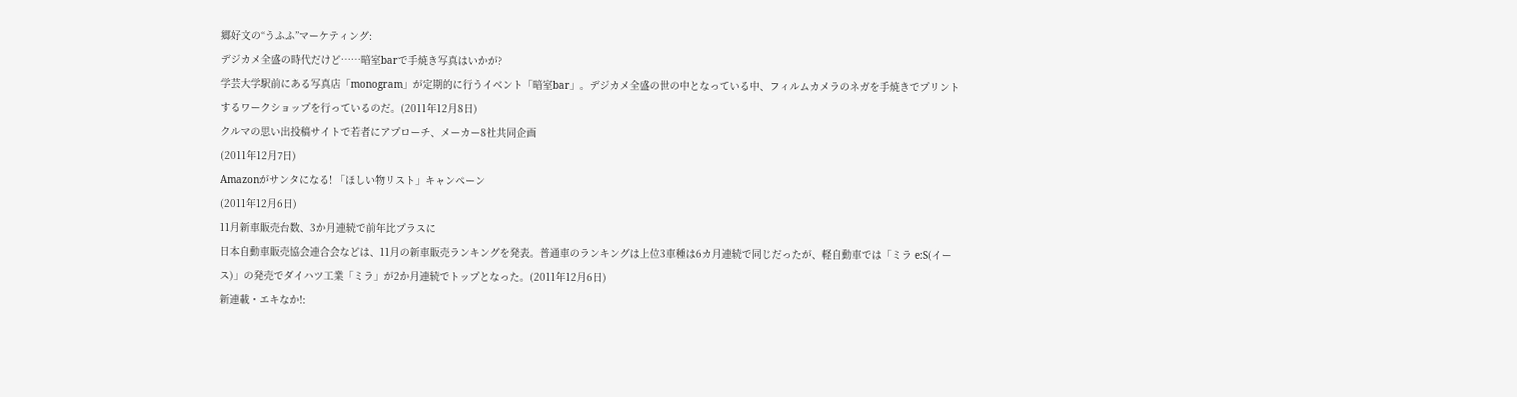郷好文の“うふふ”マーケティング:
デジカメ全盛の時代だけど……暗室barで手焼き写真はいかが?
学芸大学駅前にある写真店「monogram」が定期的に行うイベント「暗室bar」。デジカメ全盛の世の中となっている中、フィルムカメラのネガを手焼きでプリントするワークショップを行っているのだ。(2011年12月8日)
クルマの思い出投稿サイトで若者にアプローチ、メーカー8社共同企画
(2011年12月7日)
Amazonがサンタになる! 「ほしい物リスト」キャンペーン
(2011年12月6日)
11月新車販売台数、3か月連続で前年比プラスに
日本自動車販売協会連合会などは、11月の新車販売ランキングを発表。普通車のランキングは上位3車種は6カ月連続で同じだったが、軽自動車では「ミラ e:S(イース)」の発売でダイハツ工業「ミラ」が2か月連続でトップとなった。(2011年12月6日)
新連載・エキなか!: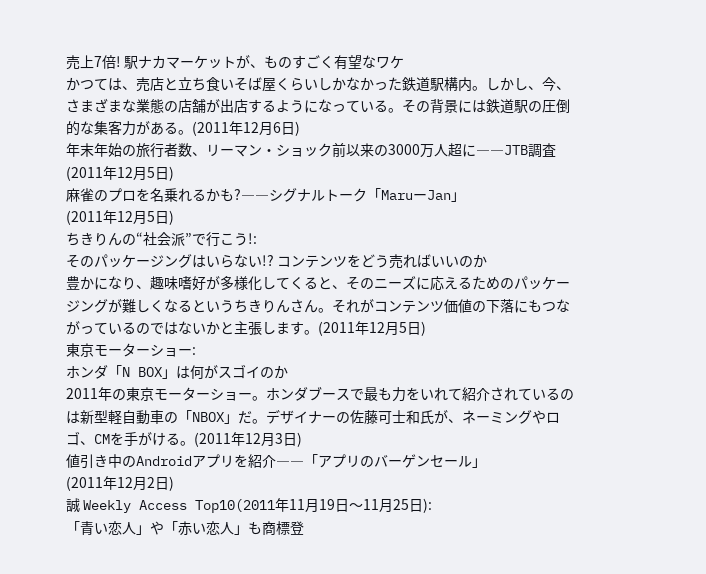売上7倍! 駅ナカマーケットが、ものすごく有望なワケ
かつては、売店と立ち食いそば屋くらいしかなかった鉄道駅構内。しかし、今、さまざまな業態の店舗が出店するようになっている。その背景には鉄道駅の圧倒的な集客力がある。(2011年12月6日)
年末年始の旅行者数、リーマン・ショック前以来の3000万人超に――JTB調査
(2011年12月5日)
麻雀のプロを名乗れるかも?――シグナルトーク「MaruーJan」
(2011年12月5日)
ちきりんの“社会派”で行こう!:
そのパッケージングはいらない!? コンテンツをどう売ればいいのか
豊かになり、趣味嗜好が多様化してくると、そのニーズに応えるためのパッケージングが難しくなるというちきりんさん。それがコンテンツ価値の下落にもつながっているのではないかと主張します。(2011年12月5日)
東京モーターショー:
ホンダ「N BOX」は何がスゴイのか
2011年の東京モーターショー。ホンダブースで最も力をいれて紹介されているのは新型軽自動車の「NBOX」だ。デザイナーの佐藤可士和氏が、ネーミングやロゴ、CMを手がける。(2011年12月3日)
値引き中のAndroidアプリを紹介――「アプリのバーゲンセール」
(2011年12月2日)
誠 Weekly Access Top10(2011年11月19日〜11月25日):
「青い恋人」や「赤い恋人」も商標登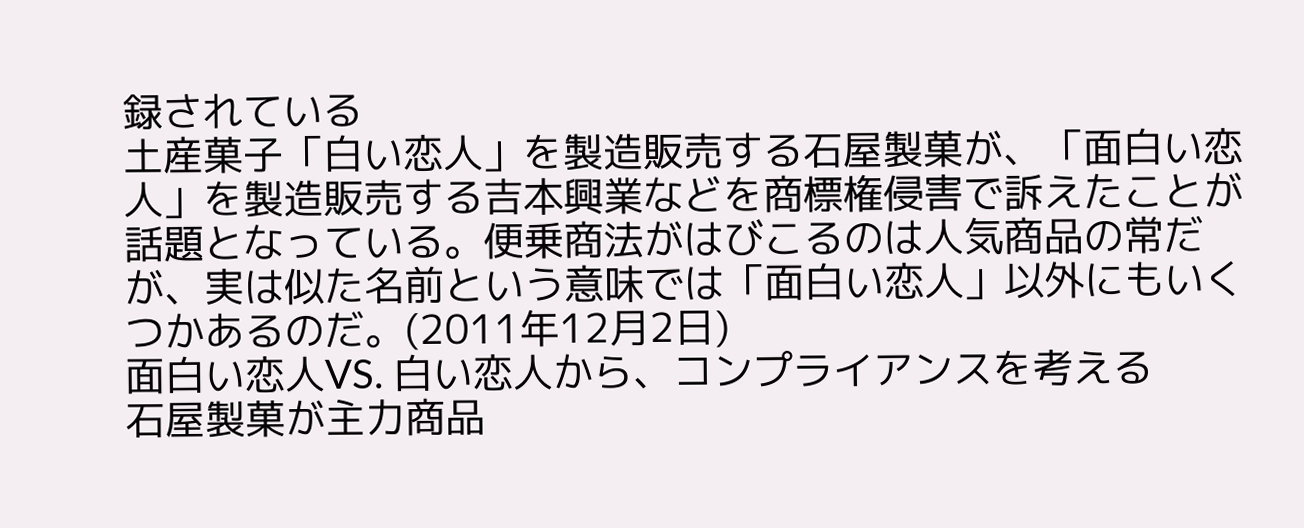録されている
土産菓子「白い恋人」を製造販売する石屋製菓が、「面白い恋人」を製造販売する吉本興業などを商標権侵害で訴えたことが話題となっている。便乗商法がはびこるのは人気商品の常だが、実は似た名前という意味では「面白い恋人」以外にもいくつかあるのだ。(2011年12月2日)
面白い恋人VS. 白い恋人から、コンプライアンスを考える
石屋製菓が主力商品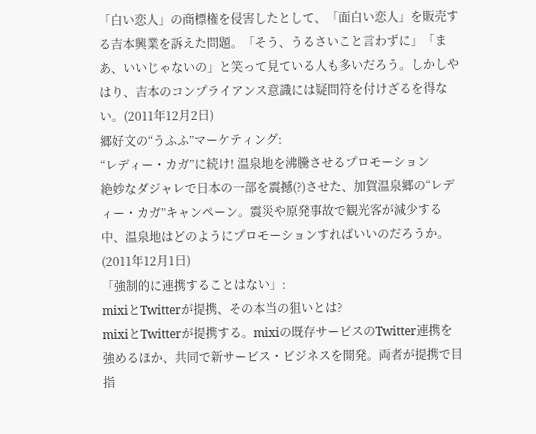「白い恋人」の商標権を侵害したとして、「面白い恋人」を販売する吉本興業を訴えた問題。「そう、うるさいこと言わずに」「まあ、いいじゃないの」と笑って見ている人も多いだろう。しかしやはり、吉本のコンプライアンス意識には疑問符を付けざるを得ない。(2011年12月2日)
郷好文の“うふふ”マーケティング:
“レディー・カガ”に続け! 温泉地を沸騰させるプロモーション
絶妙なダジャレで日本の一部を震撼(?)させた、加賀温泉郷の“レディー・カガ”キャンペーン。震災や原発事故で観光客が減少する中、温泉地はどのようにプロモーションすればいいのだろうか。(2011年12月1日)
「強制的に連携することはない」:
mixiとTwitterが提携、その本当の狙いとは?
mixiとTwitterが提携する。mixiの既存サービスのTwitter連携を強めるほか、共同で新サービス・ビジネスを開発。両者が提携で目指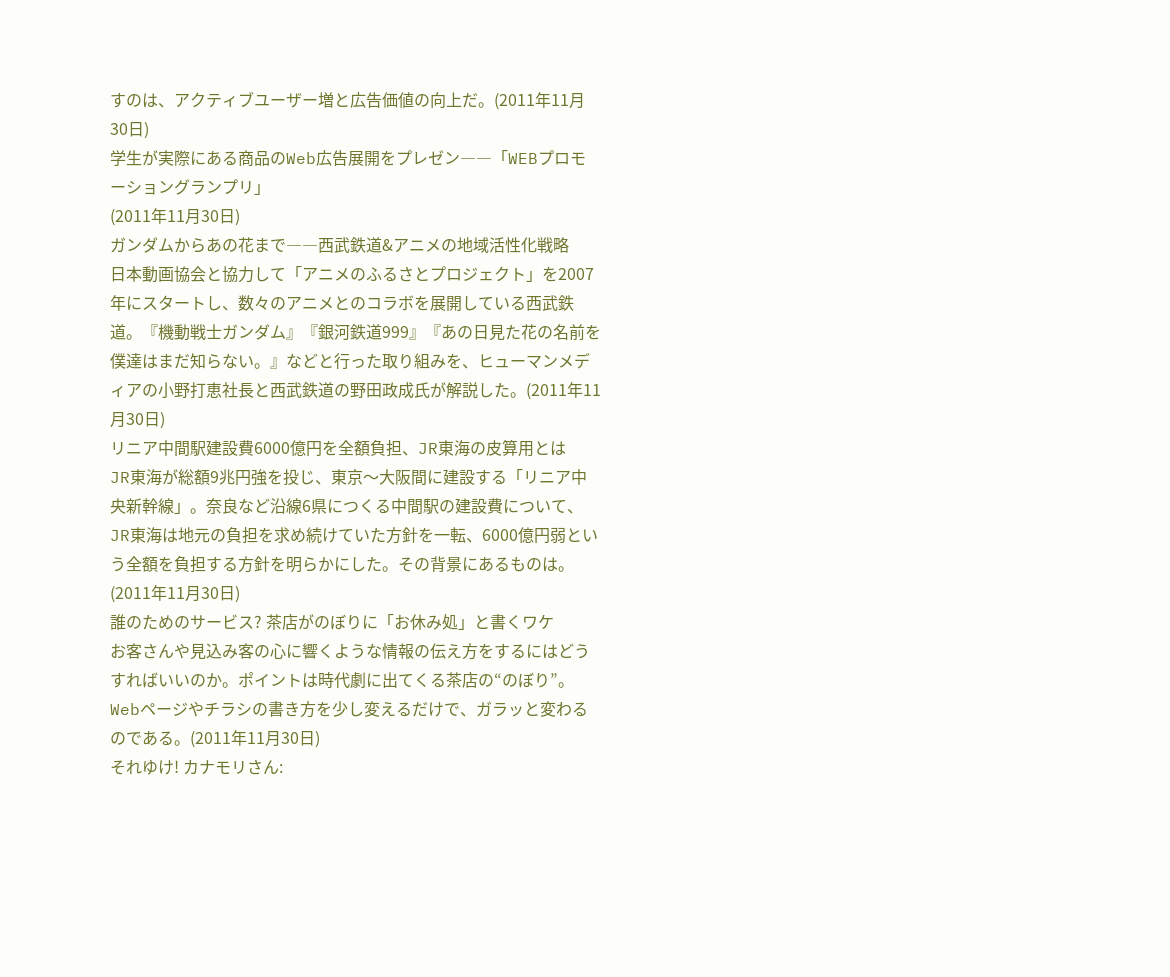すのは、アクティブユーザー増と広告価値の向上だ。(2011年11月30日)
学生が実際にある商品のWeb広告展開をプレゼン――「WEBプロモーショングランプリ」
(2011年11月30日)
ガンダムからあの花まで――西武鉄道&アニメの地域活性化戦略
日本動画協会と協力して「アニメのふるさとプロジェクト」を2007年にスタートし、数々のアニメとのコラボを展開している西武鉄道。『機動戦士ガンダム』『銀河鉄道999』『あの日見た花の名前を僕達はまだ知らない。』などと行った取り組みを、ヒューマンメディアの小野打恵社長と西武鉄道の野田政成氏が解説した。(2011年11月30日)
リニア中間駅建設費6000億円を全額負担、JR東海の皮算用とは
JR東海が総額9兆円強を投じ、東京〜大阪間に建設する「リニア中央新幹線」。奈良など沿線6県につくる中間駅の建設費について、JR東海は地元の負担を求め続けていた方針を一転、6000億円弱という全額を負担する方針を明らかにした。その背景にあるものは。(2011年11月30日)
誰のためのサービス? 茶店がのぼりに「お休み処」と書くワケ
お客さんや見込み客の心に響くような情報の伝え方をするにはどうすればいいのか。ポイントは時代劇に出てくる茶店の“のぼり”。Webページやチラシの書き方を少し変えるだけで、ガラッと変わるのである。(2011年11月30日)
それゆけ! カナモリさん: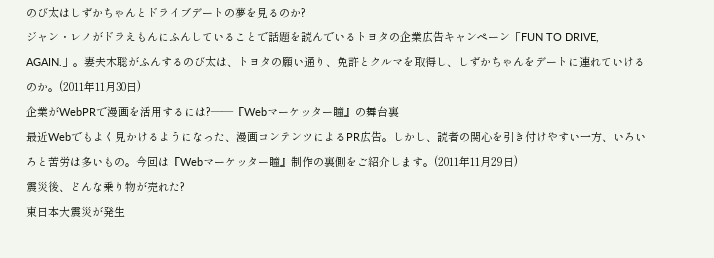のび太はしずかちゃんとドライブデートの夢を見るのか?
ジャン・レノがドラえもんにふんしていることで話題を読んでいるトヨタの企業広告キャンペーン「FUN TO DRIVE, AGAIN.」。妻夫木聡がふんするのび太は、トヨタの願い通り、免許とクルマを取得し、しずかちゃんをデートに連れていけるのか。(2011年11月30日)
企業がWebPRで漫画を活用するには?――『Webマーケッター瞳』の舞台裏
最近Webでもよく見かけるようになった、漫画コンテンツによるPR広告。しかし、読者の関心を引き付けやすい一方、いろいろと苦労は多いもの。今回は『Webマーケッター瞳』制作の裏側をご紹介します。(2011年11月29日)
震災後、どんな乗り物が売れた?
東日本大震災が発生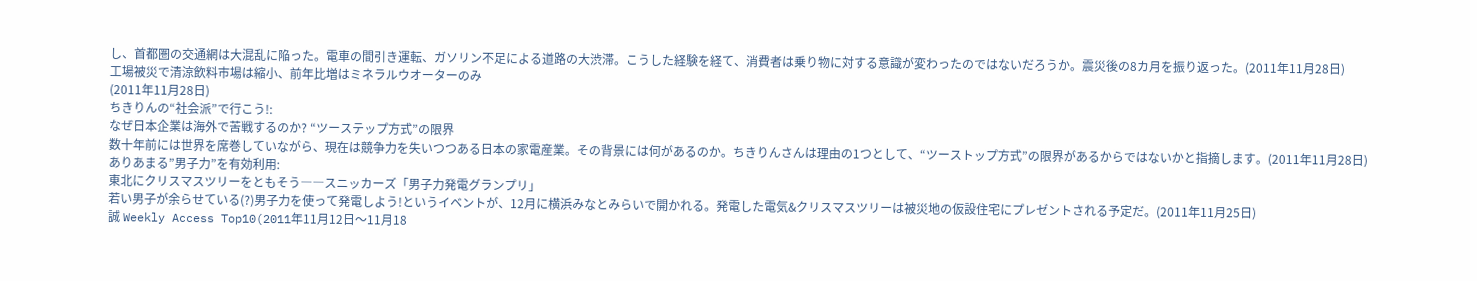し、首都圏の交通網は大混乱に陥った。電車の間引き運転、ガソリン不足による道路の大渋滞。こうした経験を経て、消費者は乗り物に対する意識が変わったのではないだろうか。震災後の8カ月を振り返った。(2011年11月28日)
工場被災で清涼飲料市場は縮小、前年比増はミネラルウオーターのみ
(2011年11月28日)
ちきりんの“社会派”で行こう!:
なぜ日本企業は海外で苦戦するのか? “ツーステップ方式”の限界
数十年前には世界を席巻していながら、現在は競争力を失いつつある日本の家電産業。その背景には何があるのか。ちきりんさんは理由の1つとして、“ツーストップ方式”の限界があるからではないかと指摘します。(2011年11月28日)
ありあまる”男子力”を有効利用:
東北にクリスマスツリーをともそう――スニッカーズ「男子力発電グランプリ」
若い男子が余らせている(?)男子力を使って発電しよう!というイベントが、12月に横浜みなとみらいで開かれる。発電した電気&クリスマスツリーは被災地の仮設住宅にプレゼントされる予定だ。(2011年11月25日)
誠 Weekly Access Top10(2011年11月12日〜11月18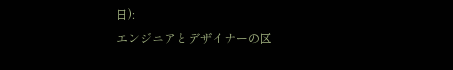日):
エンジニアとデザイナーの区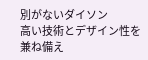別がないダイソン
高い技術とデザイン性を兼ね備え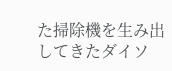た掃除機を生み出してきたダイソ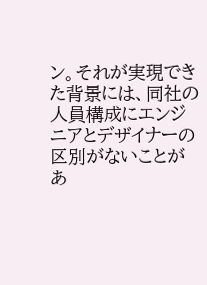ン。それが実現できた背景には、同社の人員構成にエンジニアとデザイナーの区別がないことがあ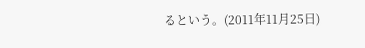るという。(2011年11月25日)